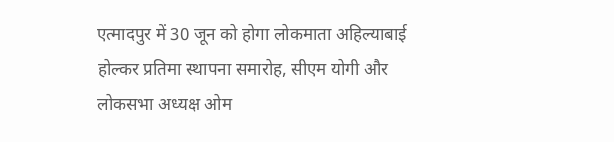एत्मादपुर में 30 जून को होगा लोकमाता अहिल्याबाई होल्कर प्रतिमा स्थापना समारोह, सीएम योगी और लोकसभा अध्यक्ष ओम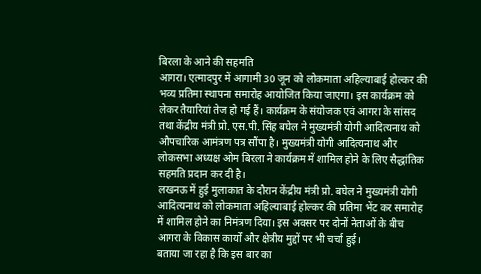बिरला के आने की सहमति
आगरा। एत्मादपुर में आगामी 30 जून को लोकमाता अहिल्याबाई होल्कर की भव्य प्रतिमा स्थापना समारोह आयोजित किया जाएगा। इस कार्यक्रम को लेकर तैयारियां तेज हो गई हैं। कार्यक्रम के संयोजक एवं आगरा के सांसद तथा केंद्रीय मंत्री प्रो. एस.पी. सिंह बघेल ने मुख्यमंत्री योगी आदित्यनाथ को औपचारिक आमंत्रण पत्र सौंपा है। मुख्यमंत्री योगी आदित्यनाथ और लोकसभा अध्यक्ष ओम बिरला ने कार्यक्रम में शामिल होने के लिए सैद्धांतिक सहमति प्रदान कर दी है।
लखनऊ में हुई मुलाकात के दौरान केंद्रीय मंत्री प्रो. बघेल ने मुख्यमंत्री योगी आदित्यनाथ को लोकमाता अहिल्याबाई होल्कर की प्रतिमा भेंट कर समारोह में शामिल होने का निमंत्रण दिया। इस अवसर पर दोनों नेताओं के बीच आगरा के विकास कार्यों और क्षेत्रीय मुद्दों पर भी चर्चा हुई।
बताया जा रहा है कि इस बार का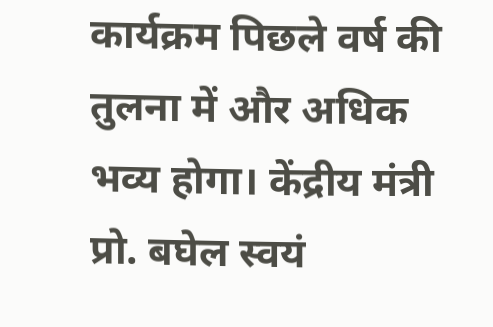कार्यक्रम पिछले वर्ष की तुलना में और अधिक भव्य होगा। केंद्रीय मंत्री प्रो. बघेल स्वयं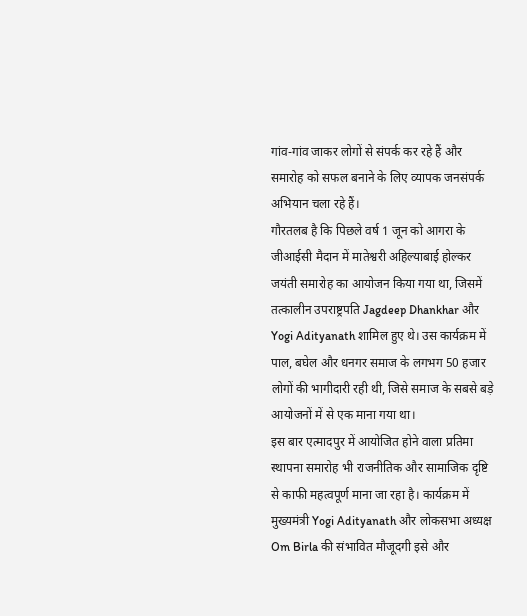गांव-गांव जाकर लोगों से संपर्क कर रहे हैं और समारोह को सफल बनाने के लिए व्यापक जनसंपर्क अभियान चला रहे हैं।
गौरतलब है कि पिछले वर्ष 1 जून को आगरा के जीआईसी मैदान में मातेश्वरी अहिल्याबाई होल्कर जयंती समारोह का आयोजन किया गया था, जिसमें तत्कालीन उपराष्ट्रपति Jagdeep Dhankhar और Yogi Adityanath शामिल हुए थे। उस कार्यक्रम में पाल, बघेल और धनगर समाज के लगभग 50 हजार लोगों की भागीदारी रही थी, जिसे समाज के सबसे बड़े आयोजनों में से एक माना गया था।
इस बार एत्मादपुर में आयोजित होने वाला प्रतिमा स्थापना समारोह भी राजनीतिक और सामाजिक दृष्टि से काफी महत्वपूर्ण माना जा रहा है। कार्यक्रम में मुख्यमंत्री Yogi Adityanath और लोकसभा अध्यक्ष Om Birla की संभावित मौजूदगी इसे और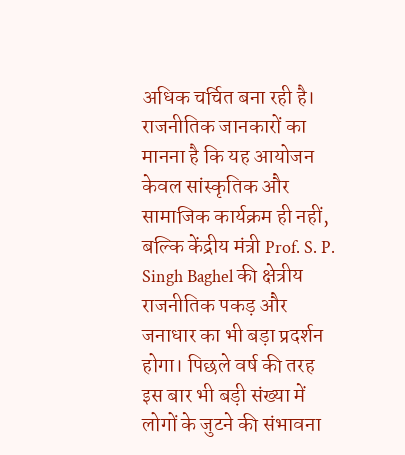अधिक चर्चित बना रही है।
राजनीतिक जानकारों का मानना है कि यह आयोजन केवल सांस्कृतिक और सामाजिक कार्यक्रम ही नहीं, बल्कि केंद्रीय मंत्री Prof. S. P. Singh Baghel की क्षेत्रीय राजनीतिक पकड़ और जनाधार का भी बड़ा प्रदर्शन होगा। पिछले वर्ष की तरह इस बार भी बड़ी संख्या में लोगों के जुटने की संभावना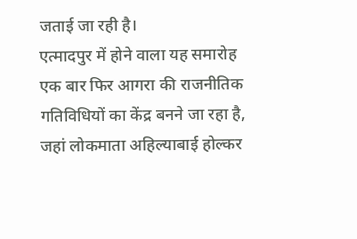जताई जा रही है।
एत्मादपुर में होने वाला यह समारोह एक बार फिर आगरा की राजनीतिक गतिविधियों का केंद्र बनने जा रहा है, जहां लोकमाता अहिल्याबाई होल्कर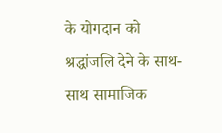के योगदान को श्रद्धांजलि देने के साथ-साथ सामाजिक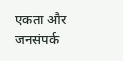एकता और जनसंपर्क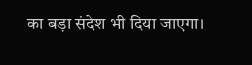का बड़ा संदेश भी दिया जाएगा।